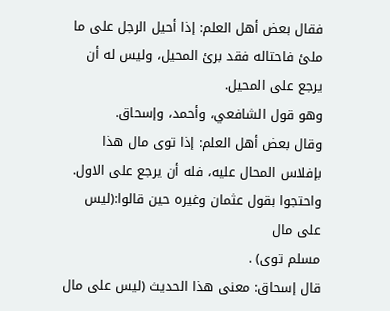فقال بعض أهل العلم: إذا أحيل الرجل على ما ملئ فاحتاله فقد برئ المحيل، وليس له أن يرجع على المحيل.
وهو قول الشافعي، وأحمد، وإسحاق.
وقال بعض أهل العلم: إذا توى مال هذا بإفلاس المحال عليه، فله أن يرجع على الاول.
واحتجوا بقول عثمان وغيره حين قالوا:(ليس على مال
مسلم توى) .
قال إسحاق: معنى هذا الحديث (ليس على مال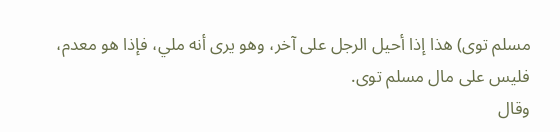مسلم توى) هذا إذا أحيل الرجل على آخر، وهو يرى أنه ملي، فإذا هو معدم، فليس على مال مسلم توى.
وقال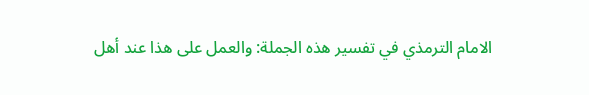الامام الترمذي في تفسير هذه الجملة: والعمل على هذا عند أهل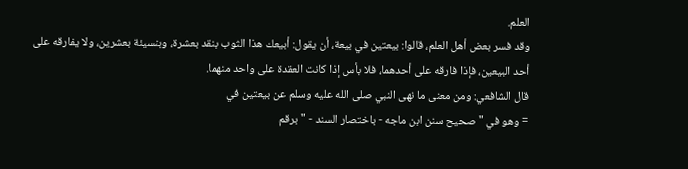العلم.
وقد فسر بعض أهل العلم، قالوا: بيعتين في بيعة، أن يقول: أبيعك هذا الثوب بنقد بعشرة، وبنسيئة بعشرين، ولا يفارقه على أحد البيعين، فإذا فارقه على أحدهما، فلا بأس إذا كانت العقدة على واحد منهما.
قال الشافعي: ومن معنى ما نهى النبي صلى الله عليه وسلم عن بيعتين في
= وهو في " صحيح سنن ابن ماجه - باختصار السند - " برقم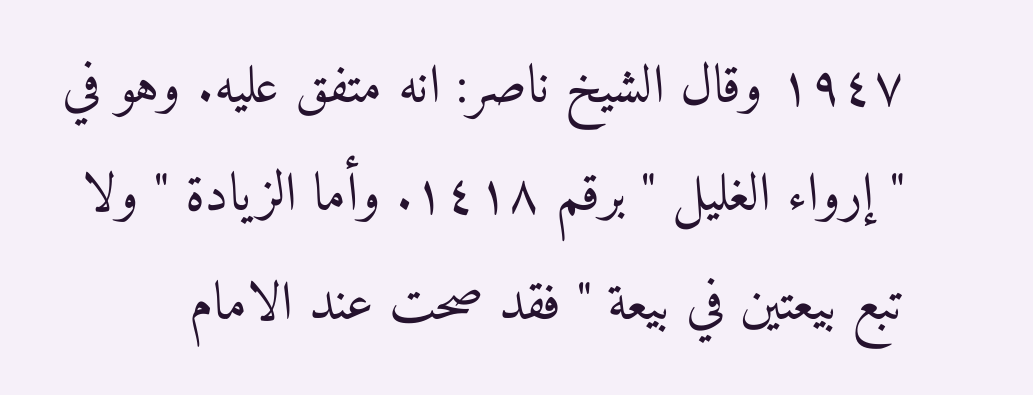١٩٤٧ وقال الشيخ ناصر: انه متفق عليه. وهو في " إرواء الغليل " برقم ١٤١٨. وأما الزيادة " ولا تبع بيعتين في بيعة " فقد صحت عند الامام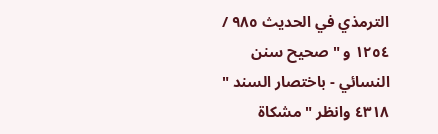الترمذي في الحديث ٩٨٥ / ١٢٥٤ و " صحيح سنن النسائي - باختصار السند " ٤٣١٨ وانظر " مشكاة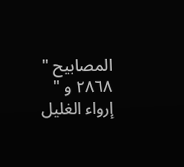المصابيح " ٢٨٦٨ و " إرواء الغليل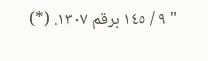" ٩ / ١٤٥ برقم ١٣٠٧. (*)